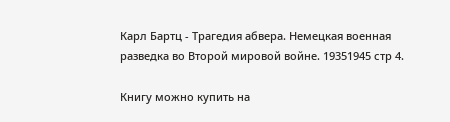Карл Бартц - Трагедия абвера. Немецкая военная разведка во Второй мировой войне. 19351945 стр 4.

Книгу можно купить на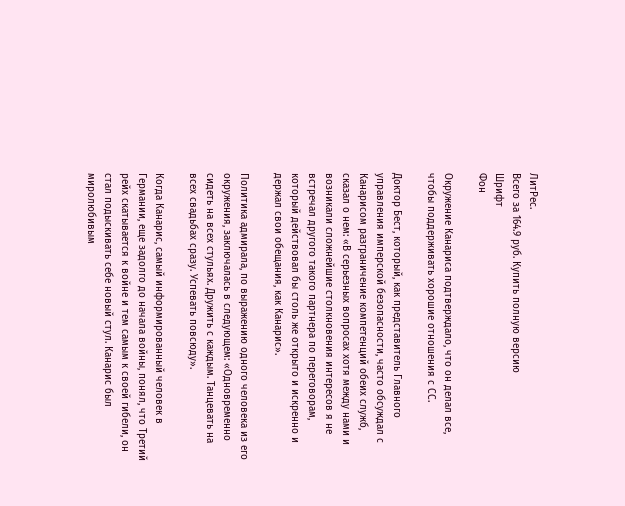ЛитРес.
Всего за 164.9 руб. Купить полную версию
Шрифт
Фон

Окружение Канариса подтверждало, что он делал все, чтобы поддерживать хорошие отношения с СС.

Доктор Бест, который, как представитель Главного управления имперской безопасности, часто обсуждал с Канарисом разграничение компетенций обеих служб, сказал о нем: «В серьезных вопросах хотя между нами и возникали сложнейшие столкновения интересов я не встречал другого такого партнера по переговорам, который действовал бы столь же открыто и искренно и держал свои обещания, как Канарис».

Политика адмирала, по выражению одного человека из его окружения, заключалась в следующем: «Одновременно сидеть на всех стульях. Дружить с каждым. Танцевать на всех свадьбах сразу. Успевать повсюду».

Когда Канарис, самый информированный человек в Германии, еще задолго до начала войны, понял, что Третий рейх скатывается к войне и тем самым к своей гибели, он стал подыскивать себе новый стул. Канарис был миролюбивым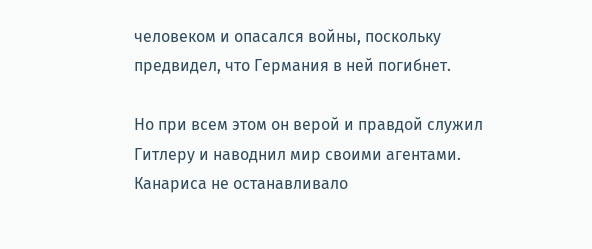человеком и опасался войны, поскольку предвидел, что Германия в ней погибнет.

Но при всем этом он верой и правдой служил Гитлеру и наводнил мир своими агентами. Канариса не останавливало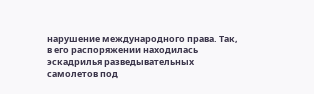нарушение международного права. Так, в его распоряжении находилась эскадрилья разведывательных самолетов под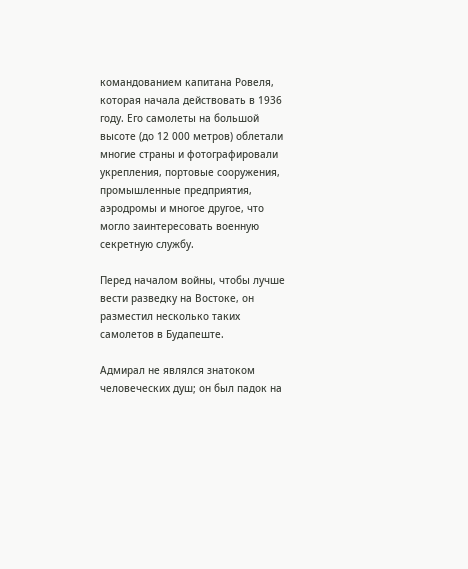командованием капитана Ровеля, которая начала действовать в 1936 году. Его самолеты на большой высоте (до 12 000 метров) облетали многие страны и фотографировали укрепления, портовые сооружения, промышленные предприятия, аэродромы и многое другое, что могло заинтересовать военную секретную службу.

Перед началом войны, чтобы лучше вести разведку на Востоке, он разместил несколько таких самолетов в Будапеште.

Адмирал не являлся знатоком человеческих душ; он был падок на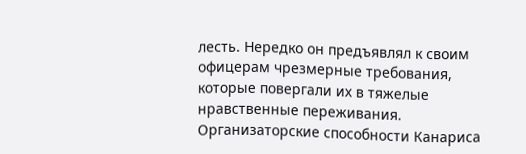лесть. Нередко он предъявлял к своим офицерам чрезмерные требования, которые повергали их в тяжелые нравственные переживания. Организаторские способности Канариса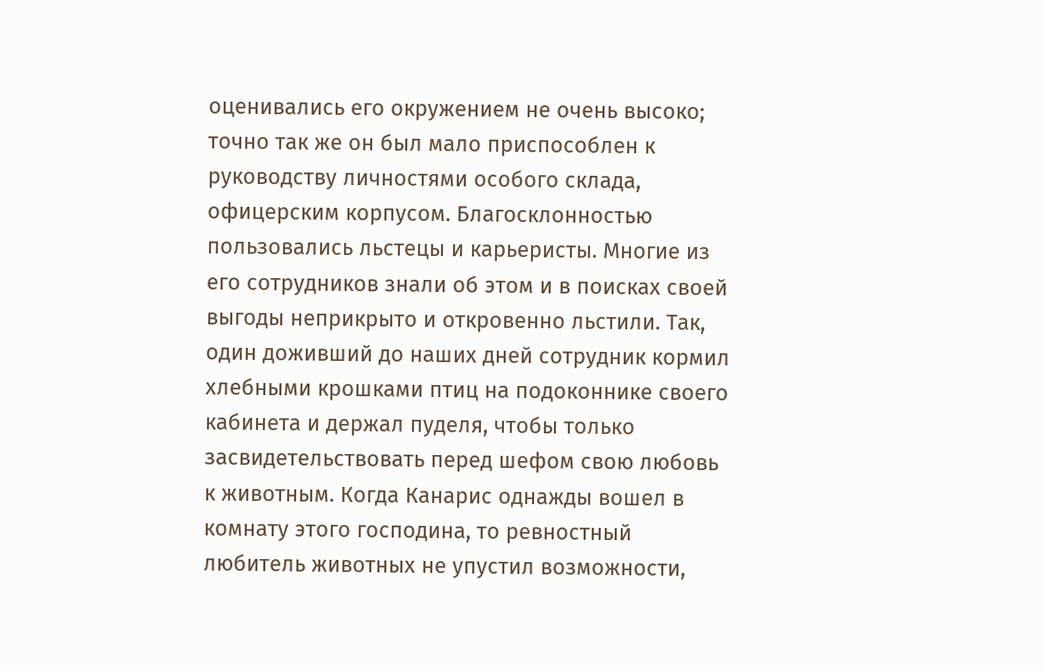оценивались его окружением не очень высоко; точно так же он был мало приспособлен к руководству личностями особого склада, офицерским корпусом. Благосклонностью пользовались льстецы и карьеристы. Многие из его сотрудников знали об этом и в поисках своей выгоды неприкрыто и откровенно льстили. Так, один доживший до наших дней сотрудник кормил хлебными крошками птиц на подоконнике своего кабинета и держал пуделя, чтобы только засвидетельствовать перед шефом свою любовь к животным. Когда Канарис однажды вошел в комнату этого господина, то ревностный любитель животных не упустил возможности,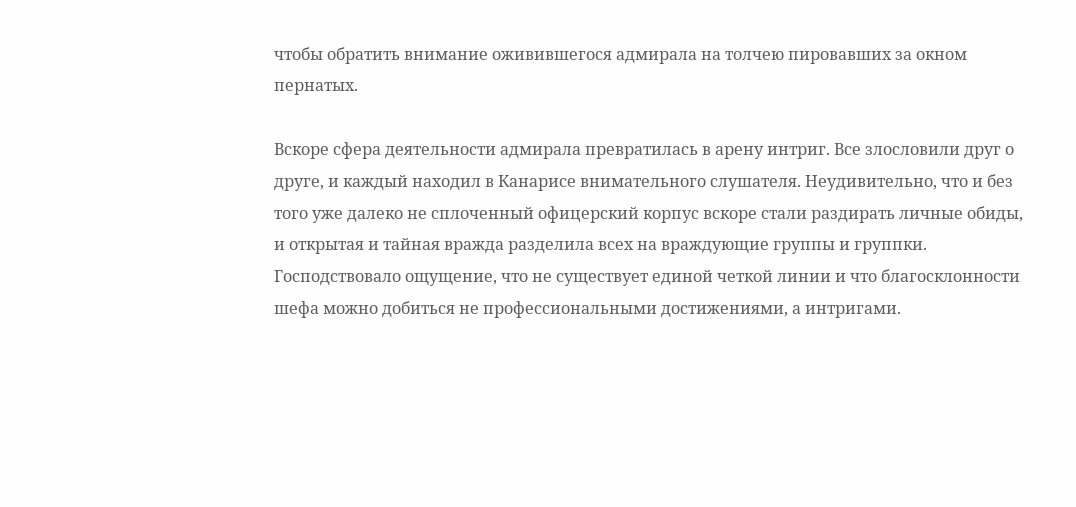чтобы обратить внимание оживившегося адмирала на толчею пировавших за окном пернатых.

Вскоре сфера деятельности адмирала превратилась в арену интриг. Все злословили друг о друге, и каждый находил в Канарисе внимательного слушателя. Неудивительно, что и без того уже далеко не сплоченный офицерский корпус вскоре стали раздирать личные обиды, и открытая и тайная вражда разделила всех на враждующие группы и группки. Господствовало ощущение, что не существует единой четкой линии и что благосклонности шефа можно добиться не профессиональными достижениями, а интригами.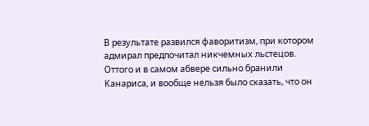В результате развился фаворитизм, при котором адмирал предпочитал никчемных льстецов. Оттого и в самом абвере сильно бранили Канариса, и вообще нельзя было сказать, что он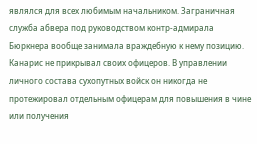являлся для всех любимым начальником. Заграничная служба абвера под руководством контр-адмирала Бюркнера вообще занимала враждебную к нему позицию. Канарис не прикрывал своих офицеров. В управлении личного состава сухопутных войск он никогда не протежировал отдельным офицерам для повышения в чине или получения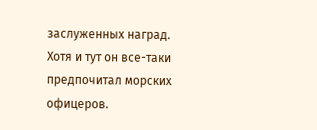заслуженных наград. Хотя и тут он все-таки предпочитал морских офицеров.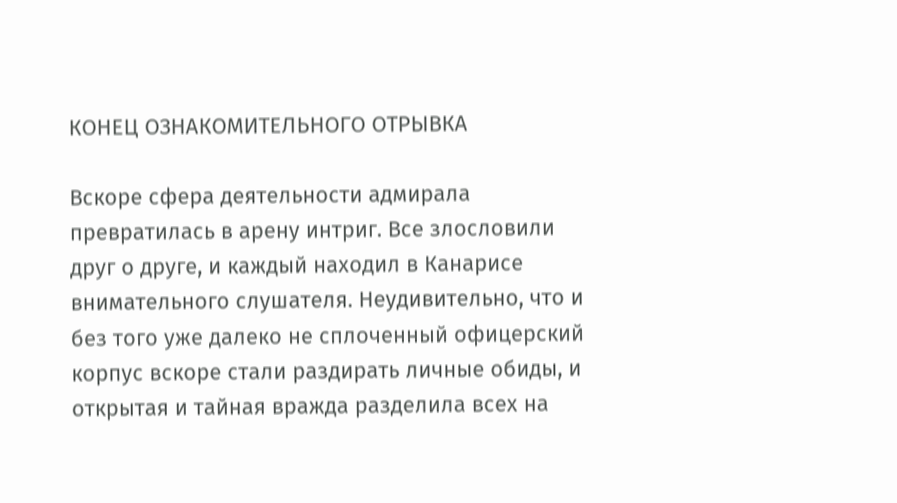КОНЕЦ ОЗНАКОМИТЕЛЬНОГО ОТРЫВКА

Вскоре сфера деятельности адмирала превратилась в арену интриг. Все злословили друг о друге, и каждый находил в Канарисе внимательного слушателя. Неудивительно, что и без того уже далеко не сплоченный офицерский корпус вскоре стали раздирать личные обиды, и открытая и тайная вражда разделила всех на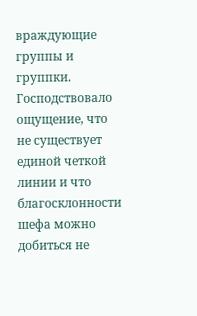враждующие группы и группки. Господствовало ощущение, что не существует единой четкой линии и что благосклонности шефа можно добиться не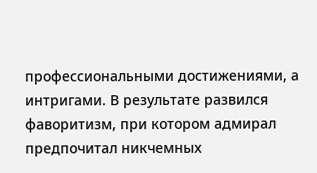профессиональными достижениями, а интригами. В результате развился фаворитизм, при котором адмирал предпочитал никчемных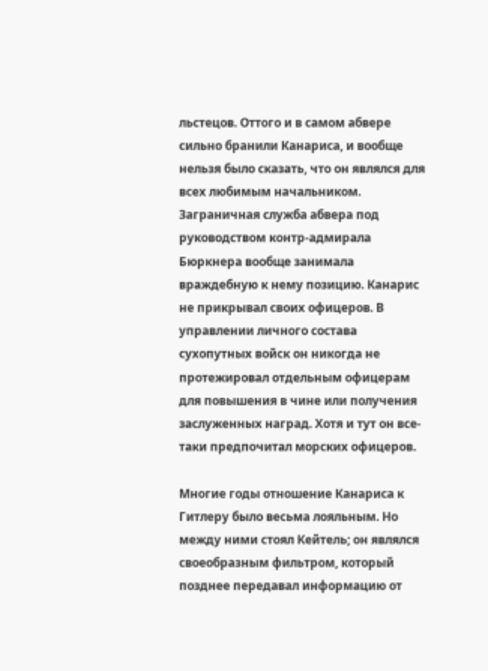льстецов. Оттого и в самом абвере сильно бранили Канариса, и вообще нельзя было сказать, что он являлся для всех любимым начальником. Заграничная служба абвера под руководством контр-адмирала Бюркнера вообще занимала враждебную к нему позицию. Канарис не прикрывал своих офицеров. В управлении личного состава сухопутных войск он никогда не протежировал отдельным офицерам для повышения в чине или получения заслуженных наград. Хотя и тут он все-таки предпочитал морских офицеров.

Многие годы отношение Канариса к Гитлеру было весьма лояльным. Но между ними стоял Кейтель; он являлся своеобразным фильтром, который позднее передавал информацию от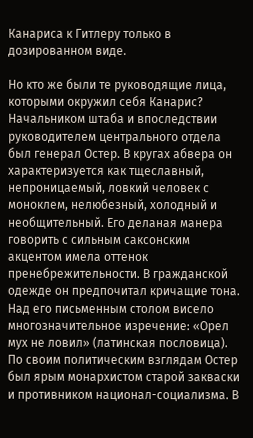Канариса к Гитлеру только в дозированном виде.

Но кто же были те руководящие лица, которыми окружил себя Канарис? Начальником штаба и впоследствии руководителем центрального отдела был генерал Остер. В кругах абвера он характеризуется как тщеславный, непроницаемый, ловкий человек с моноклем, нелюбезный, холодный и необщительный. Его деланая манера говорить с сильным саксонским акцентом имела оттенок пренебрежительности. В гражданской одежде он предпочитал кричащие тона. Над его письменным столом висело многозначительное изречение: «Орел мух не ловил» (латинская пословица). По своим политическим взглядам Остер был ярым монархистом старой закваски и противником национал-социализма. В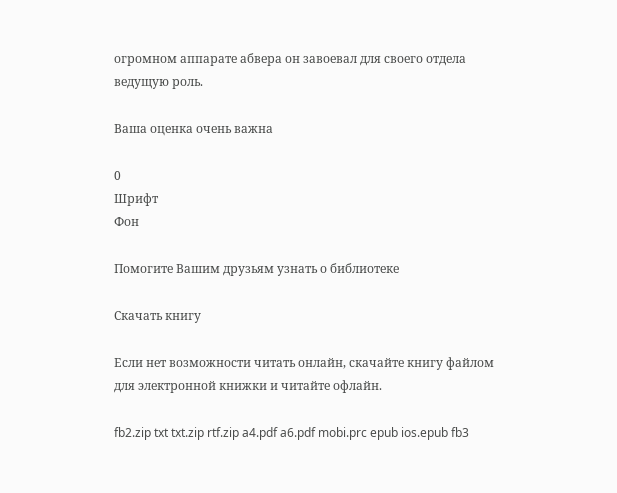огромном аппарате абвера он завоевал для своего отдела ведущую роль.

Ваша оценка очень важна

0
Шрифт
Фон

Помогите Вашим друзьям узнать о библиотеке

Скачать книгу

Если нет возможности читать онлайн, скачайте книгу файлом для электронной книжки и читайте офлайн.

fb2.zip txt txt.zip rtf.zip a4.pdf a6.pdf mobi.prc epub ios.epub fb3